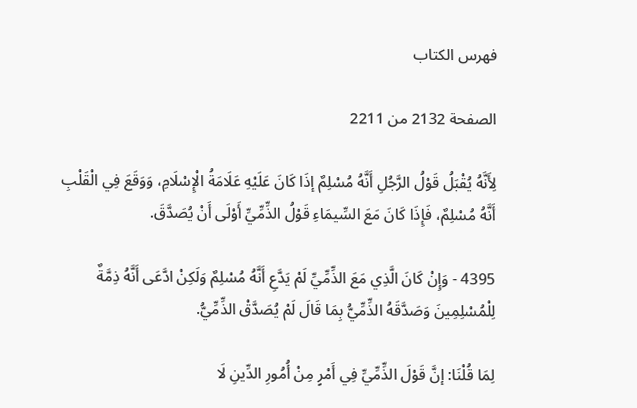فهرس الكتاب

الصفحة 2132 من 2211

لِأَنَّهُ يُقْبَلُ قَوْلُ الرَّجُلِ أَنَّهُ مُسْلِمٌ إذَا كَانَ عَلَيْهِ عَلَامَةُ الْإِسْلَامِ، وَوَقَعَ فِي الْقَلْبِ أَنَّهُ مُسْلِمٌ، فَإِذَا كَانَ مَعَ السِّيمَاءِ قَوْلُ الذِّمِّيِّ أَوْلَى أَنْ يُصَدَّقَ.

4395 - وَإِنْ كَانَ الَّذِي مَعَ الذِّمِّيِّ لَمْ يَدَّعِ أَنَّهُ مُسْلِمٌ وَلَكِنْ ادَّعَى أَنَّهُ ذِمَّةٌ لِلْمُسْلِمِينَ وَصَدَّقَهُ الذِّمِّيُّ بِمَا قَالَ لَمْ يُصَدَّقْ الذِّمِّيُّ.

لِمَا قُلْنَا: إنَّ قَوْلَ الذِّمِّيِّ فِي أَمْرٍ مِنْ أُمُورِ الدِّينِ لَا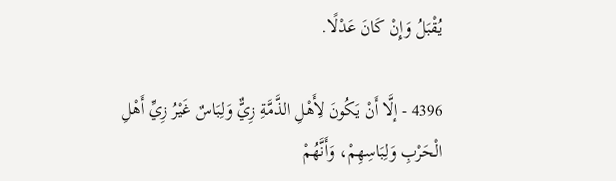يُقْبَلُ وَإِنْ كَانَ عَدْلًا.

4396 - إلَّا أَنْ يَكُونَ لِأَهْلِ الذَّمَّةِ زِيٌّ وَلِبَاسٌ غَيْرُ زِيِّ أَهْلِ الْحَرْبِ وَلِبَاسِهِمْ، وَأَنَّهُمْ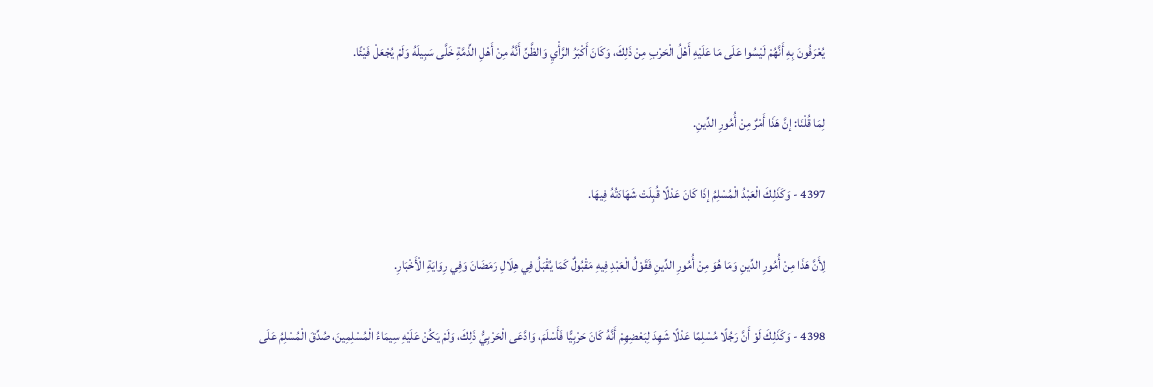يُعْرَفُونَ بِهِ أَنَّهُمْ لَيْسُوا عَلَى مَا عَلَيْهِ أَهْلُ الْحَرْبِ مِنْ ذَلِكَ، وَكَانَ أَكْبَرُ الرَّأْيِ وَالظَّنِّ أَنَّهُ مِنْ أَهْلِ الذِّمَّةِ خَلَّى سَبِيلَهُ وَلَمْ يُجْعَلْ فَيْئًا.

لِمَا قُلْنَا: إنَّ هَذَا أَمْرٌ مِنْ أُمُورِ الدِّينِ.

4397 - وَكَذَلِكَ الْعَبْدُ الْمُسْلِمُ إذَا كَانَ عَدْلًا قُبِلَتْ شَهَادَتُهُ فِيهَا.

لِأَنَّ هَذَا مِنْ أُمُورِ الدِّينِ وَمَا هُوَ مِنْ أُمُورِ الدِّينِ فَقَوْلُ الْعَبْدِ فِيهِ مَقْبُولٌ كَمَا يُقْبَلُ فِي هِلَالِ رَمَضَانَ وَفِي رِوَايَةِ الْأَخْبَارِ.

4398 - وَكَذَلِكَ لَوْ أَنَّ رَجُلًا مُسْلِمًا عَدْلًا شَهِدَ لِبَعْضِهِمْ أَنَّهُ كَانَ حَرْبِيًّا فَأَسْلَمَ، وَادَّعَى الْحَرْبِيُّ ذَلِكَ، وَلَمْ يَكُنْ عَلَيْهِ سِيمَاءُ الْمُسْلِمِينَ، صُدِّقَ الْمُسْلِمُ عَلَى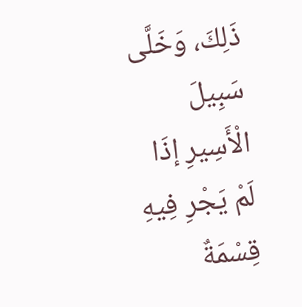ذَلِكَ، وَخَلَّى سَبِيلَ الْأَسِيرِ إذَا لَمْ يَجْرِ فِيهِ قِسْمَةٌ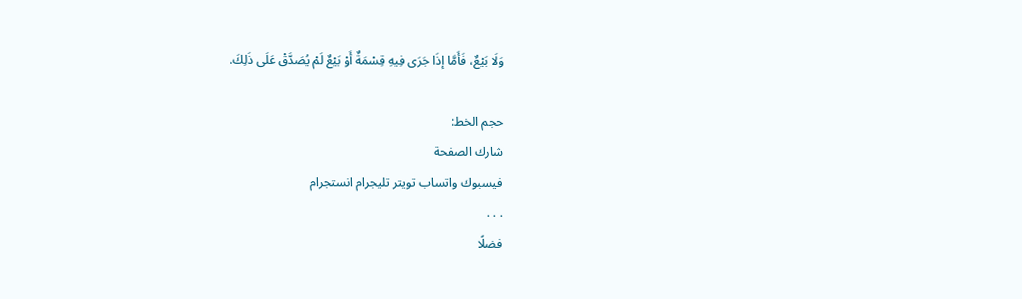وَلَا بَيْعٌ، فَأَمَّا إذَا جَرَى فِيهِ قِسْمَةٌ أَوْ بَيْعٌ لَمْ يُصَدَّقْ عَلَى ذَلِكَ.

حجم الخط:
شارك الصفحة
فيسبوك واتساب تويتر تليجرام انستجرام
. . .
فضلًا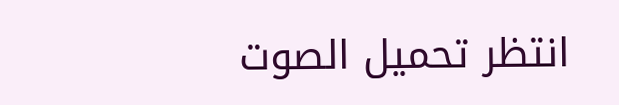انتظر تحميل الصوت